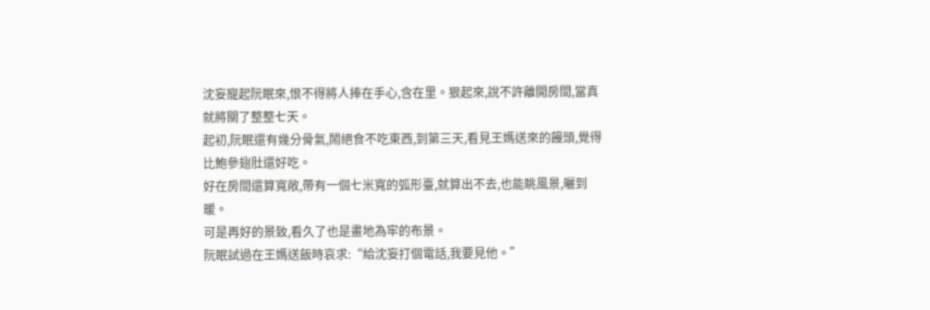沈妄寵起阮眠來,恨不得將人捧在手心,含在里。狠起來,說不許離開房間,當真就將關了整整七天。
起初,阮眠還有幾分骨氣,鬧絕食不吃東西,到第三天,看見王媽送來的饅頭,覺得比鮑參翅肚還好吃。
好在房間還算寬敞,帶有一個七米寬的弧形臺,就算出不去,也能眺風景,曬到暖。
可是再好的景致,看久了也是畫地為牢的布景。
阮眠試過在王媽送飯時哀求:“給沈妄打個電話,我要見他。”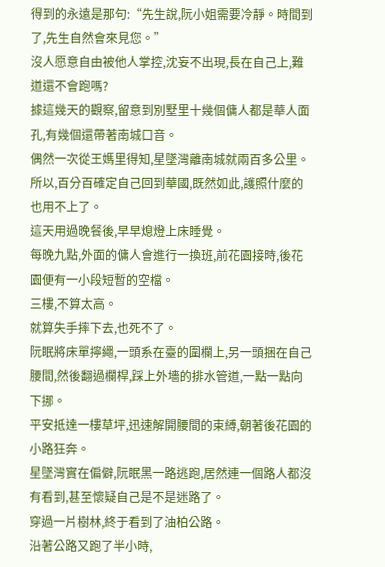得到的永遠是那句:“先生說,阮小姐需要冷靜。時間到了,先生自然會來見您。”
沒人愿意自由被他人掌控,沈妄不出現,長在自己上,難道還不會跑嗎?
據這幾天的觀察,留意到別墅里十幾個傭人都是華人面孔,有幾個還帶著南城口音。
偶然一次從王媽里得知,星墜灣離南城就兩百多公里。
所以,百分百確定自己回到華國,既然如此,護照什麼的也用不上了。
這天用過晚餐後,早早熄燈上床睡覺。
每晚九點,外面的傭人會進行一換班,前花園接時,後花園便有一小段短暫的空檔。
三樓,不算太高。
就算失手摔下去,也死不了。
阮眠將床單擰繩,一頭系在臺的圍欄上,另一頭捆在自己腰間,然後翻過欄桿,踩上外墻的排水管道,一點一點向下挪。
平安抵達一樓草坪,迅速解開腰間的束縛,朝著後花園的小路狂奔。
星墜灣實在偏僻,阮眠黑一路逃跑,居然連一個路人都沒有看到,甚至懷疑自己是不是迷路了。
穿過一片樹林,終于看到了油柏公路。
沿著公路又跑了半小時,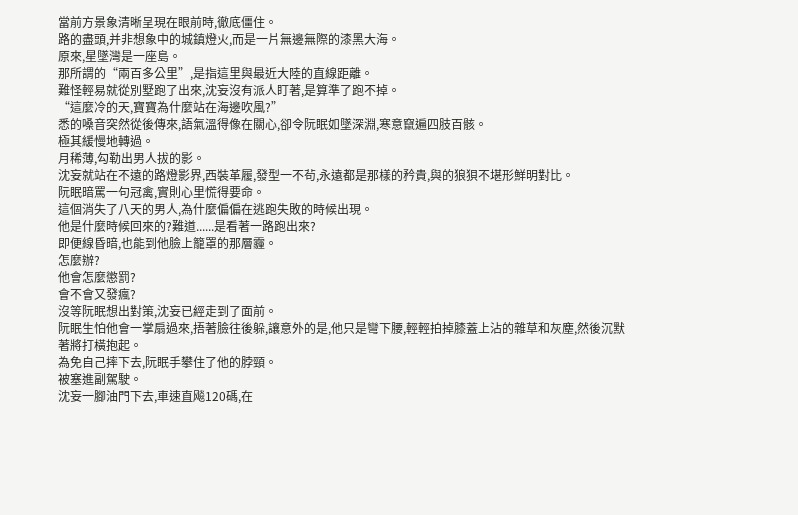當前方景象清晰呈現在眼前時,徹底僵住。
路的盡頭,并非想象中的城鎮燈火,而是一片無邊無際的漆黑大海。
原來,星墜灣是一座島。
那所謂的“兩百多公里”,是指這里與最近大陸的直線距離。
難怪輕易就從別墅跑了出來,沈妄沒有派人盯著,是算準了跑不掉。
“這麼冷的天,寶寶為什麼站在海邊吹風?”
悉的嗓音突然從後傳來,語氣溫得像在關心,卻令阮眠如墜深淵,寒意竄遍四肢百骸。
極其緩慢地轉過。
月稀薄,勾勒出男人拔的影。
沈妄就站在不遠的路燈影界,西裝革履,發型一不茍,永遠都是那樣的矜貴,與的狼狽不堪形鮮明對比。
阮眠暗罵一句冠禽,實則心里慌得要命。
這個消失了八天的男人,為什麼偏偏在逃跑失敗的時候出現。
他是什麼時候回來的?難道......是看著一路跑出來?
即便線昏暗,也能到他臉上籠罩的那層霾。
怎麼辦?
他會怎麼懲罰?
會不會又發瘋?
沒等阮眠想出對策,沈妄已經走到了面前。
阮眠生怕他會一掌扇過來,捂著臉往後躲,讓意外的是,他只是彎下腰,輕輕拍掉膝蓋上沾的雜草和灰塵,然後沉默著將打橫抱起。
為免自己摔下去,阮眠手攀住了他的脖頸。
被塞進副駕駛。
沈妄一腳油門下去,車速直飚120碼,在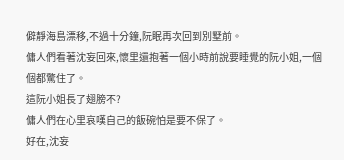僻靜海島漂移,不過十分鐘,阮眠再次回到別墅前。
傭人們看著沈妄回來,懷里還抱著一個小時前說要睡覺的阮小姐,一個個都驚住了。
這阮小姐長了翅膀不?
傭人們在心里哀嘆自己的飯碗怕是要不保了。
好在,沈妄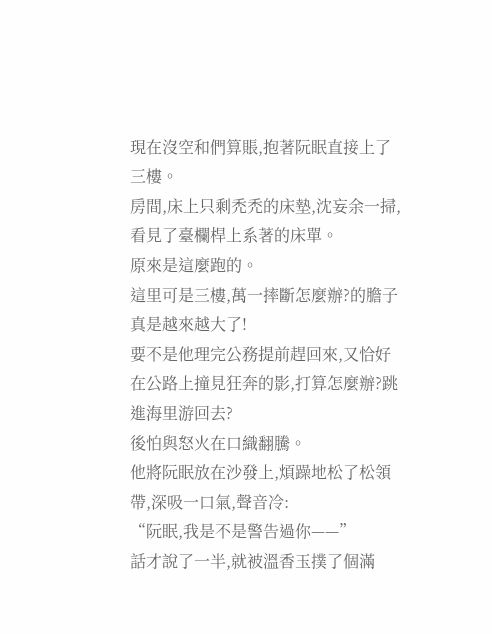現在沒空和們算賬,抱著阮眠直接上了三樓。
房間,床上只剩禿禿的床墊,沈妄余一掃,看見了臺欄桿上系著的床單。
原來是這麼跑的。
這里可是三樓,萬一摔斷怎麼辦?的膽子真是越來越大了!
要不是他理完公務提前趕回來,又恰好在公路上撞見狂奔的影,打算怎麼辦?跳進海里游回去?
後怕與怒火在口織翻騰。
他將阮眠放在沙發上,煩躁地松了松領帶,深吸一口氣,聲音冷:
“阮眠,我是不是警告過你——”
話才說了一半,就被溫香玉撲了個滿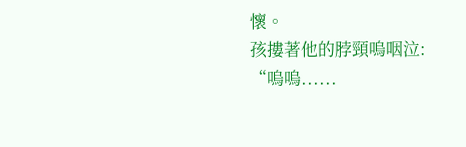懷。
孩摟著他的脖頸嗚咽泣:
“嗚嗚......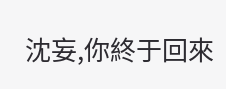沈妄,你終于回來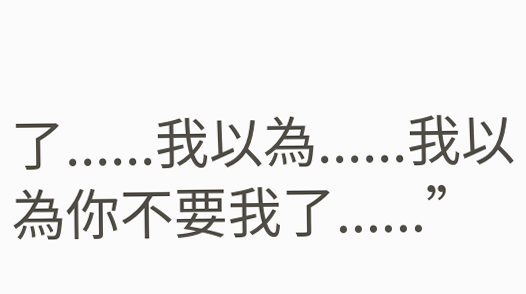了......我以為......我以為你不要我了......”